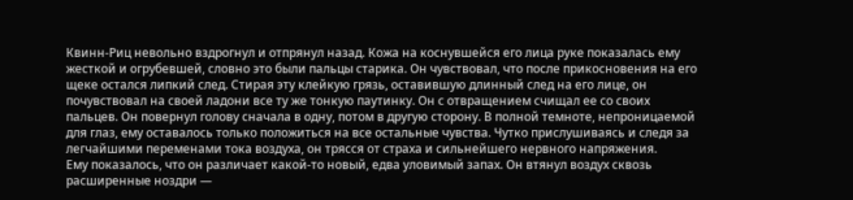Квинн-Риц невольно вздрогнул и отпрянул назад. Кожа на коснувшейся его лица руке показалась ему жесткой и огрубевшей, словно это были пальцы старика. Он чувствовал, что после прикосновения на его щеке остался липкий след. Стирая эту клейкую грязь, оставившую длинный след на его лице, он почувствовал на своей ладони все ту же тонкую паутинку. Он с отвращением счищал ее со своих пальцев. Он повернул голову сначала в одну, потом в другую сторону. В полной темноте, непроницаемой для глаз, ему оставалось только положиться на все остальные чувства. Чутко прислушиваясь и следя за легчайшими переменами тока воздуха, он трясся от страха и сильнейшего нервного напряжения.
Ему показалось, что он различает какой-то новый, едва уловимый запах. Он втянул воздух сквозь расширенные ноздри —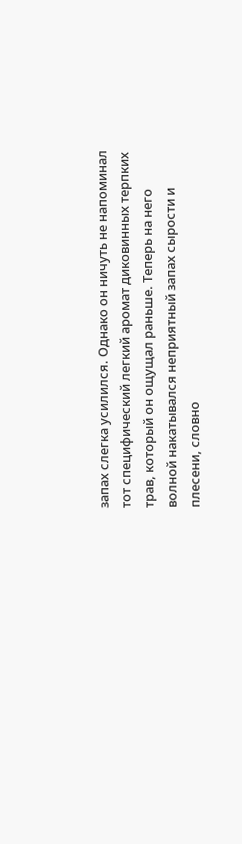запах слегка усилился. Однако он ничуть не напоминал тот специфический легкий аромат диковинных терпких трав, который он ощущал раньше. Теперь на него волной накатывался неприятный запах сырости и плесени, словно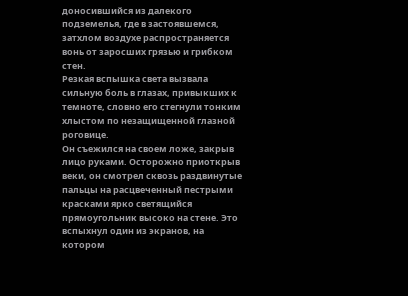доносившийся из далекого подземелья, где в застоявшемся, затхлом воздухе распространяется вонь от заросших грязью и грибком стен.
Резкая вспышка света вызвала сильную боль в глазах, привыкших к темноте, словно его стегнули тонким хлыстом по незащищенной глазной роговице.
Он съежился на своем ложе, закрыв лицо руками. Осторожно приоткрыв веки, он смотрел сквозь раздвинутые пальцы на расцвеченный пестрыми красками ярко светящийся прямоугольник высоко на стене. Это вспыхнул один из экранов, на котором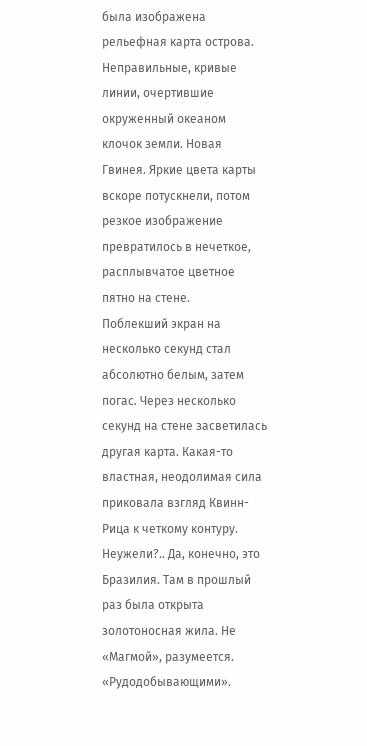была изображена рельефная карта острова. Неправильные, кривые линии, очертившие окруженный океаном клочок земли. Новая Гвинея. Яркие цвета карты вскоре потускнели, потом резкое изображение превратилось в нечеткое, расплывчатое цветное пятно на стене.
Поблекший экран на несколько секунд стал абсолютно белым, затем погас. Через несколько секунд на стене засветилась другая карта. Какая-то властная, неодолимая сила приковала взгляд Квинн-Рица к четкому контуру. Неужели?.. Да, конечно, это Бразилия. Там в прошлый раз была открыта золотоносная жила. Не «Магмой», разумеется. «Рудодобывающими».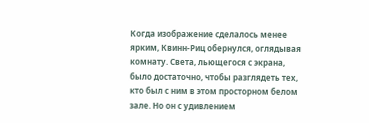Когда изображение сделалось менее ярким, Квинн-Риц обернулся, оглядывая комнату. Света, льющегося с экрана, было достаточно, чтобы разглядеть тех, кто был с ним в этом просторном белом зале. Но он с удивлением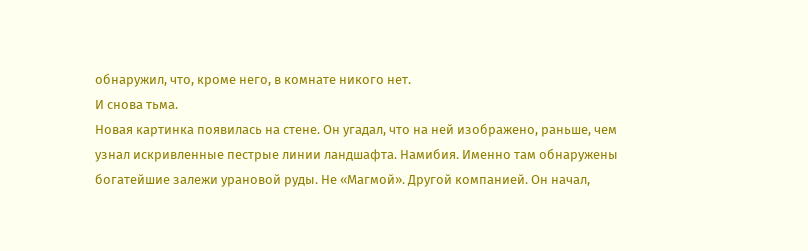обнаружил, что, кроме него, в комнате никого нет.
И снова тьма.
Новая картинка появилась на стене. Он угадал, что на ней изображено, раньше, чем узнал искривленные пестрые линии ландшафта. Намибия. Именно там обнаружены богатейшие залежи урановой руды. Не «Магмой». Другой компанией. Он начал,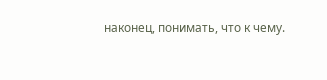наконец, понимать, что к чему.